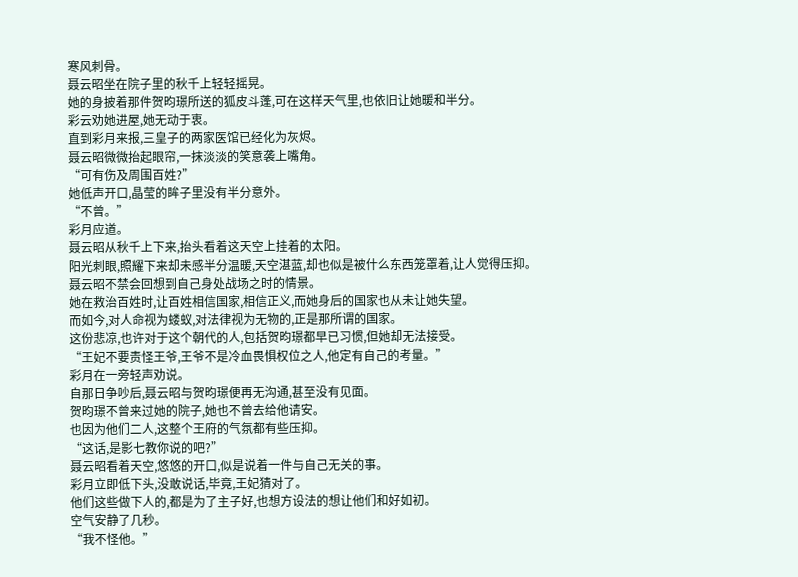寒风刺骨。
聂云昭坐在院子里的秋千上轻轻摇晃。
她的身披着那件贺昀璟所送的狐皮斗蓬,可在这样天气里,也依旧让她暖和半分。
彩云劝她进屋,她无动于衷。
直到彩月来报,三皇子的两家医馆已经化为灰烬。
聂云昭微微抬起眼帘,一抹淡淡的笑意袭上嘴角。
“可有伤及周围百姓?”
她低声开口,晶莹的眸子里没有半分意外。
“不曾。”
彩月应道。
聂云昭从秋千上下来,抬头看着这天空上挂着的太阳。
阳光刺眼,照耀下来却未感半分温暖,天空湛蓝,却也似是被什么东西笼罩着,让人觉得压抑。
聂云昭不禁会回想到自己身处战场之时的情景。
她在救治百姓时,让百姓相信国家,相信正义,而她身后的国家也从未让她失望。
而如今,对人命视为蝼蚁,对法律视为无物的,正是那所谓的国家。
这份悲凉,也许对于这个朝代的人,包括贺昀璟都早已习惯,但她却无法接受。
“王妃不要责怪王爷,王爷不是冷血畏惧权位之人,他定有自己的考量。”
彩月在一旁轻声劝说。
自那日争吵后,聂云昭与贺昀璟便再无沟通,甚至没有见面。
贺昀璟不曾来过她的院子,她也不曾去给他请安。
也因为他们二人,这整个王府的气氛都有些压抑。
“这话,是影七教你说的吧?”
聂云昭看着天空,悠悠的开口,似是说着一件与自己无关的事。
彩月立即低下头,没敢说话,毕竟,王妃猜对了。
他们这些做下人的,都是为了主子好,也想方设法的想让他们和好如初。
空气安静了几秒。
“我不怪他。”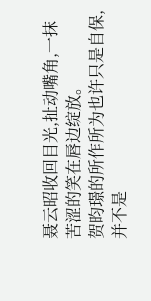聂云昭收回目光,扯动嘴角,一抹苦涩的笑在唇边绽放。
贺昀璟的所作所为也许只是自保,并不是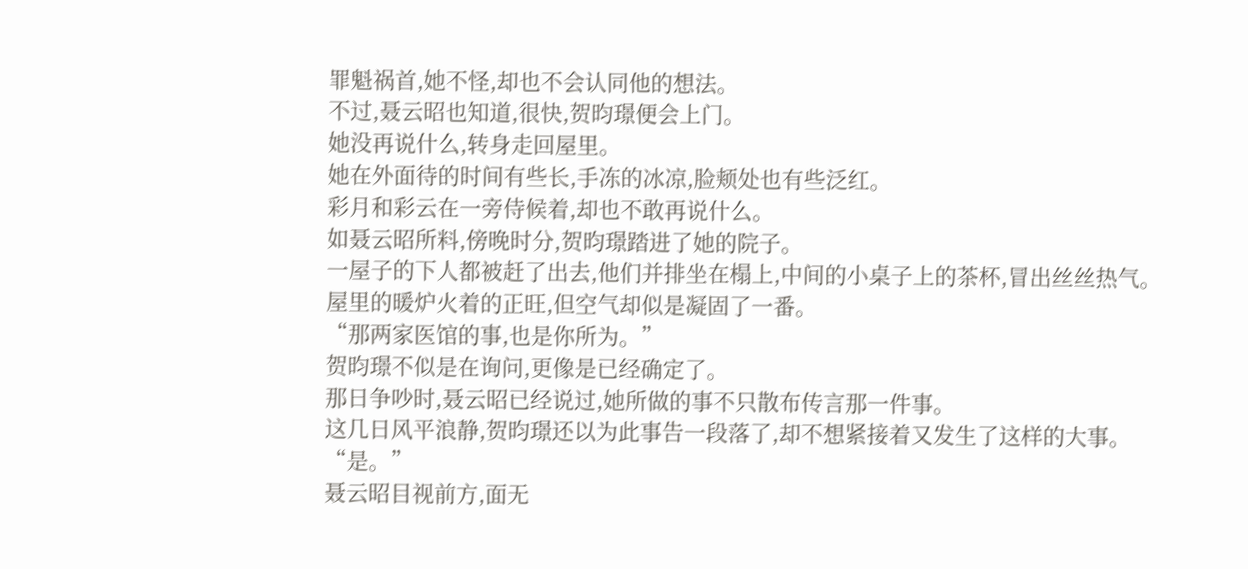罪魁祸首,她不怪,却也不会认同他的想法。
不过,聂云昭也知道,很快,贺昀璟便会上门。
她没再说什么,转身走回屋里。
她在外面待的时间有些长,手冻的冰凉,脸颊处也有些泛红。
彩月和彩云在一旁侍候着,却也不敢再说什么。
如聂云昭所料,傍晚时分,贺昀璟踏进了她的院子。
一屋子的下人都被赶了出去,他们并排坐在榻上,中间的小桌子上的茶杯,冒出丝丝热气。
屋里的暖炉火着的正旺,但空气却似是凝固了一番。
“那两家医馆的事,也是你所为。”
贺昀璟不似是在询问,更像是已经确定了。
那日争吵时,聂云昭已经说过,她所做的事不只散布传言那一件事。
这几日风平浪静,贺昀璟还以为此事告一段落了,却不想紧接着又发生了这样的大事。
“是。”
聂云昭目视前方,面无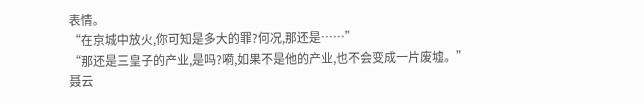表情。
“在京城中放火,你可知是多大的罪?何况,那还是……”
“那还是三皇子的产业,是吗?嗬,如果不是他的产业,也不会变成一片废墟。”
聂云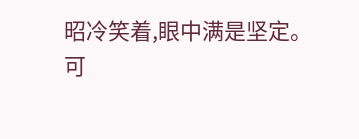昭冷笑着,眼中满是坚定。
可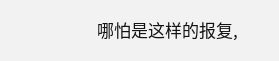哪怕是这样的报复,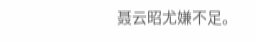聂云昭尤嫌不足。